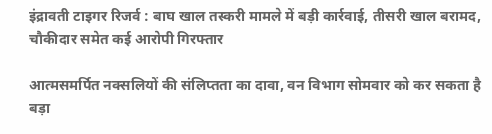इंद्रावती टाइगर रिजर्व : बाघ खाल तस्करी मामले में बड़ी कार्रवाई, तीसरी खाल बरामद, चौकीदार समेत कई आरोपी गिरफ्तार

आत्मसमर्पित नक्सलियों की संलिप्तता का दावा, वन विभाग सोमवार को कर सकता है बड़ा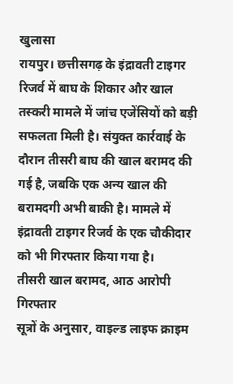खुलासा
रायपुर। छत्तीसगढ़ के इंद्रावती टाइगर रिजर्व में बाघ के शिकार और खाल तस्करी मामले में जांच एजेंसियों को बड़ी सफलता मिली है। संयुक्त कार्रवाई के दौरान तीसरी बाघ की खाल बरामद की गई है, जबकि एक अन्य खाल की बरामदगी अभी बाकी है। मामले में इंद्रावती टाइगर रिजर्व के एक चौकीदार को भी गिरफ्तार किया गया है।
तीसरी खाल बरामद, आठ आरोपी गिरफ्तार
सूत्रों के अनुसार, वाइल्ड लाइफ क्राइम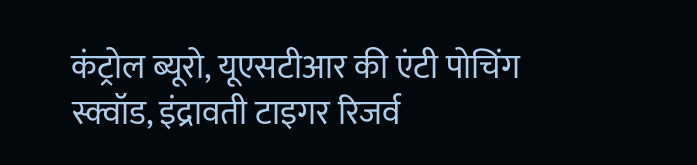कंट्रोल ब्यूरो, यूएसटीआर की एंटी पोचिंग स्क्वॉड, इंद्रावती टाइगर रिजर्व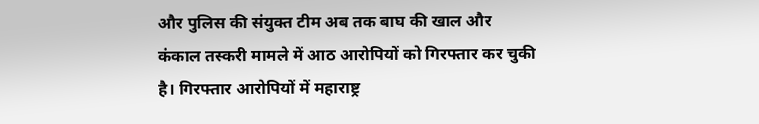और पुलिस की संयुक्त टीम अब तक बाघ की खाल और कंकाल तस्करी मामले में आठ आरोपियों को गिरफ्तार कर चुकी है। गिरफ्तार आरोपियों में महाराष्ट्र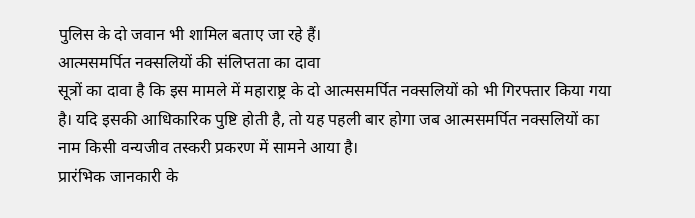पुलिस के दो जवान भी शामिल बताए जा रहे हैं।
आत्मसमर्पित नक्सलियों की संलिप्तता का दावा
सूत्रों का दावा है कि इस मामले में महाराष्ट्र के दो आत्मसमर्पित नक्सलियों को भी गिरफ्तार किया गया है। यदि इसकी आधिकारिक पुष्टि होती है, तो यह पहली बार होगा जब आत्मसमर्पित नक्सलियों का नाम किसी वन्यजीव तस्करी प्रकरण में सामने आया है।
प्रारंभिक जानकारी के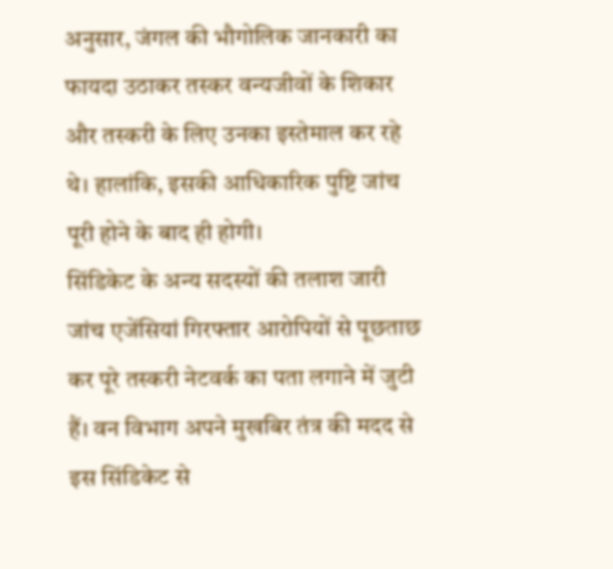अनुसार, जंगल की भौगोलिक जानकारी का फायदा उठाकर तस्कर वन्यजीवों के शिकार और तस्करी के लिए उनका इस्तेमाल कर रहे थे। हालांकि, इसकी आधिकारिक पुष्टि जांच पूरी होने के बाद ही होगी।
सिंडिकेट के अन्य सदस्यों की तलाश जारी
जांच एजेंसियां गिरफ्तार आरोपियों से पूछताछ कर पूरे तस्करी नेटवर्क का पता लगाने में जुटी हैं। वन विभाग अपने मुखबिर तंत्र की मदद से इस सिंडिकेट से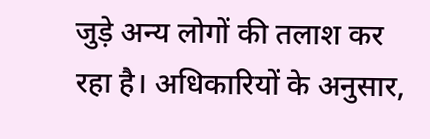जुड़े अन्य लोगों की तलाश कर रहा है। अधिकारियों के अनुसार,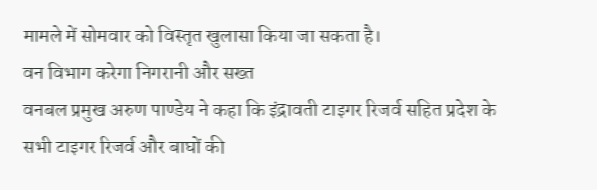मामले में सोमवार को विस्तृत खुलासा किया जा सकता है।
वन विभाग करेगा निगरानी और सख्त
वनबल प्रमुख अरुण पाण्डेय ने कहा कि इंद्रावती टाइगर रिजर्व सहित प्रदेश के सभी टाइगर रिजर्व और बाघों की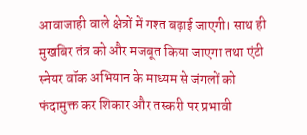आवाजाही वाले क्षेत्रों में गश्त बढ़ाई जाएगी। साथ ही मुखबिर तंत्र को और मजबूत किया जाएगा तथा एंटी स्नेयर वॉक अभियान के माध्यम से जंगलों को फंदामुक्त कर शिकार और तस्करी पर प्रभावी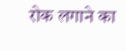रोक लगाने का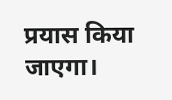प्रयास किया जाएगा।